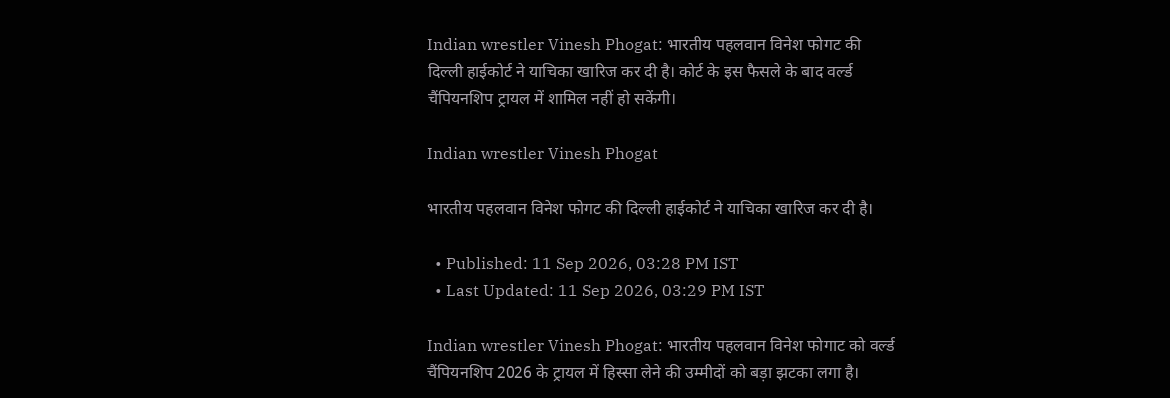Indian wrestler Vinesh Phogat: भारतीय पहलवान विनेश फोगट की दिल्ली हाईकोर्ट ने याचिका खारिज कर दी है। कोर्ट के इस फैसले के बाद वर्ल्ड चैंपियनशिप ट्रायल में शामिल नहीं हो सकेंगी।

Indian wrestler Vinesh Phogat

भारतीय पहलवान विनेश फोगट की दिल्ली हाईकोर्ट ने याचिका खारिज कर दी है।

  • Published: 11 Sep 2026, 03:28 PM IST
  • Last Updated: 11 Sep 2026, 03:29 PM IST

Indian wrestler Vinesh Phogat: भारतीय पहलवान विनेश फोगाट को वर्ल्ड चैंपियनशिप 2026 के ट्रायल में हिस्सा लेने की उम्मीदों को बड़ा झटका लगा है।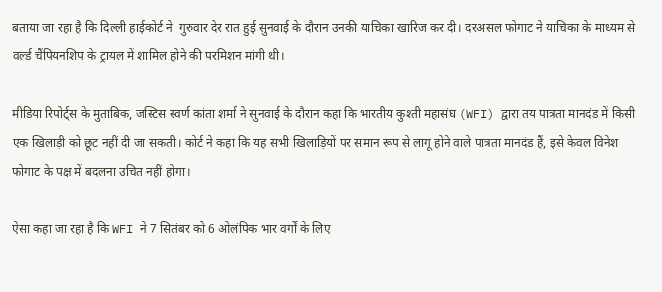बताया जा रहा है कि दिल्ली हाईकोर्ट ने  गुरुवार देर रात हुई सुनवाई के दौरान उनकी याचिका खारिज कर दी। दरअसल फोगाट ने याचिका के माध्यम से वर्ल्ड चैंपियनशिप के ट्रायल में शामिल होने की परमिशन मांगी थी।

मीडिया रिपोर्ट्स के मुताबिक, जस्टिस स्वर्ण कांता शर्मा ने सुनवाई के दौरान कहा कि भारतीय कुश्ती महासंघ (WFI) द्वारा तय पात्रता मानदंड में किसी एक खिलाड़ी को छूट नहीं दी जा सकती। कोर्ट ने कहा कि यह सभी खिलाड़ियों पर समान रूप से लागू होने वाले पात्रता मानदंड हैं, इसे केवल विनेश फोगाट के पक्ष में बदलना उचित नहीं होगा।

ऐसा कहा जा रहा है कि WFI ने 7 सितंबर को 6 ओलंपिक भार वर्गों के लिए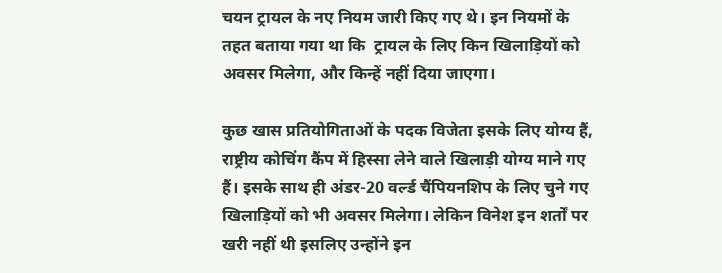चयन ट्रायल के नए नियम जारी किए गए थे। इन नियमों के तहत बताया गया था कि  ट्रायल के लिए किन खिलाड़ियों को अवसर मिलेगा, और किन्हें नहीं दिया जाएगा।

कुछ खास प्रतियोगिताओं के पदक विजेता इसके लिए योग्‍य हैं, राष्ट्रीय कोचिंग कैंप में हिस्सा लेने वाले खिलाड़ी योग्‍य माने गए हैं। इसके साथ ही अंडर-20 वर्ल्ड चैंपियनशिप के लिए चुने गए खिलाड़ियों को भी अवसर मिलेगा। लेकिन विनेश इन शर्तों पर खरी नहीं थी इसलिए उन्‍होंने इन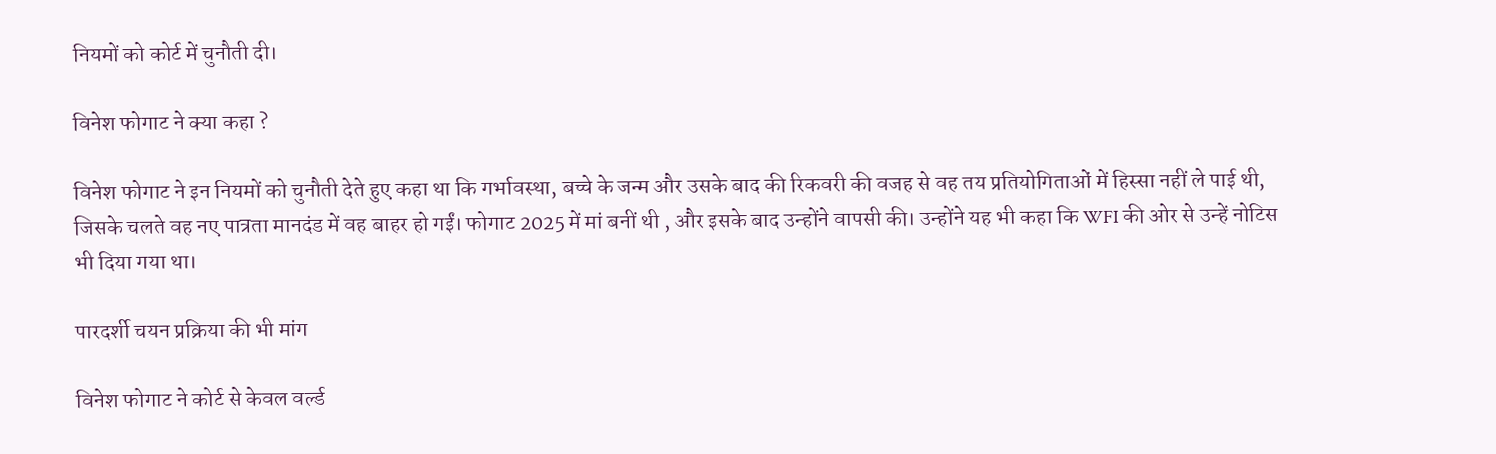नियमों को कोर्ट में चुनौती दी।

विनेश फोगाट ने क्या कहा ?

विनेश फोगाट ने इन नियमों को चुनौती देते हुए कहा था कि गर्भावस्था, बच्चे के जन्म और उसके बाद की रिकवरी की वजह से वह तय प्रतियोगिताओं में हिस्सा नहीं ले पाई थी, जिसके चलते वह नए पात्रता मानदंड में वह बाहर हो गईं। फोगाट 2025 में मां बनीं थी , और इसके बाद उन्होंने वापसी की। उन्होंने यह भी कहा कि WFI की ओर से उन्‍हें नोटिस भी दिया गया था।

पारदर्शी चयन प्रक्रिया की भी मांग

विनेश फोगाट ने कोर्ट से केवल वर्ल्ड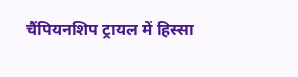चैंपियनशिप ट्रायल में हिस्सा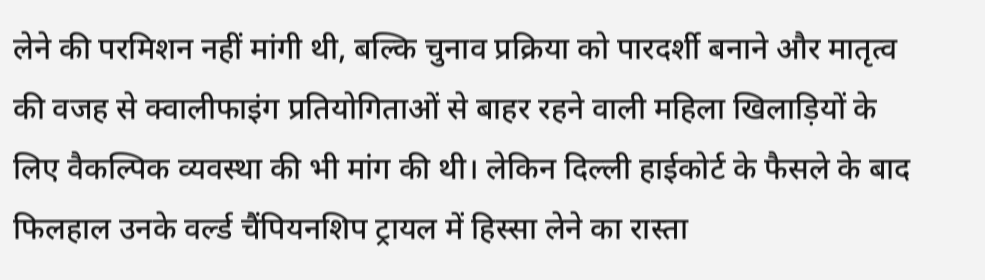लेने की परमिशन नहीं मांगी थी, बल्कि चुनाव प्रक्रिया को पारदर्शी बनाने और मातृत्व की वजह से क्वालीफाइंग प्रतियोगिताओं से बाहर रहने वाली महिला खिलाड़ियों के लिए वैकल्पिक व्यवस्था की भी मांग की थी। लेकिन दिल्ली हाईकोर्ट के फैसले के बाद फिलहाल उनके वर्ल्ड चैंपियनशिप ट्रायल में हिस्सा लेने का रास्ता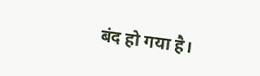बंद हो गया है।